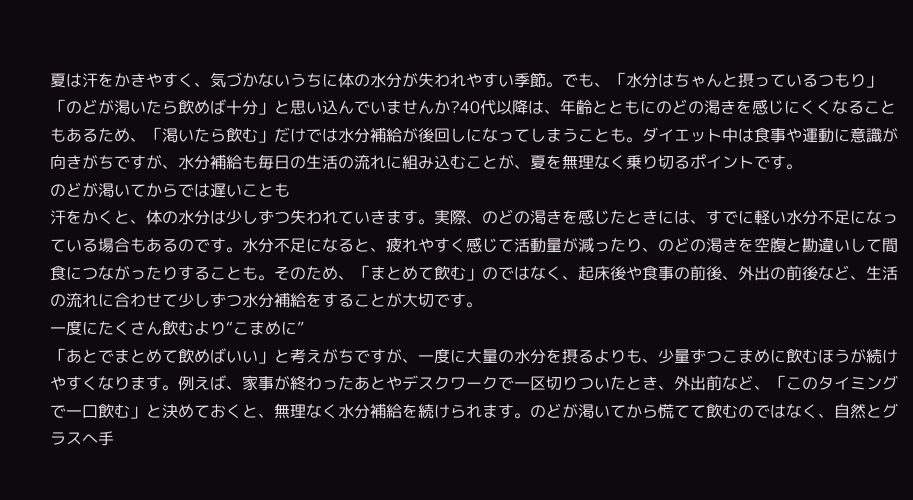夏は汗をかきやすく、気づかないうちに体の水分が失われやすい季節。でも、「水分はちゃんと摂っているつもり」「のどが渇いたら飲めば十分」と思い込んでいませんか?40代以降は、年齢とともにのどの渇きを感じにくくなることもあるため、「渇いたら飲む」だけでは水分補給が後回しになってしまうことも。ダイエット中は食事や運動に意識が向きがちですが、水分補給も毎日の生活の流れに組み込むことが、夏を無理なく乗り切るポイントです。
のどが渇いてからでは遅いことも
汗をかくと、体の水分は少しずつ失われていきます。実際、のどの渇きを感じたときには、すでに軽い水分不足になっている場合もあるのです。水分不足になると、疲れやすく感じて活動量が減ったり、のどの渇きを空腹と勘違いして間食につながったりすることも。そのため、「まとめて飲む」のではなく、起床後や食事の前後、外出の前後など、生活の流れに合わせて少しずつ水分補給をすることが大切です。
一度にたくさん飲むより“こまめに”
「あとでまとめて飲めばいい」と考えがちですが、一度に大量の水分を摂るよりも、少量ずつこまめに飲むほうが続けやすくなります。例えば、家事が終わったあとやデスクワークで一区切りついたとき、外出前など、「このタイミングで一口飲む」と決めておくと、無理なく水分補給を続けられます。のどが渇いてから慌てて飲むのではなく、自然とグラスへ手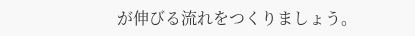が伸びる流れをつくりましょう。